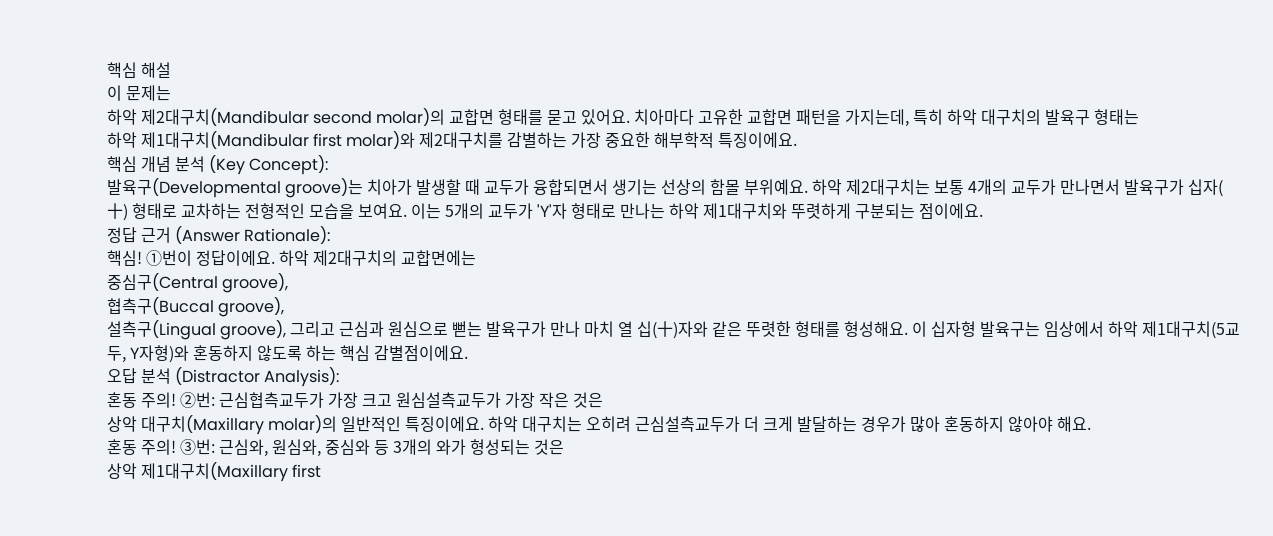핵심 해설
이 문제는
하악 제2대구치(Mandibular second molar)의 교합면 형태를 묻고 있어요. 치아마다 고유한 교합면 패턴을 가지는데, 특히 하악 대구치의 발육구 형태는
하악 제1대구치(Mandibular first molar)와 제2대구치를 감별하는 가장 중요한 해부학적 특징이에요.
핵심 개념 분석 (Key Concept):
발육구(Developmental groove)는 치아가 발생할 때 교두가 융합되면서 생기는 선상의 함몰 부위예요. 하악 제2대구치는 보통 4개의 교두가 만나면서 발육구가 십자(
十) 형태로 교차하는 전형적인 모습을 보여요. 이는 5개의 교두가 'Y'자 형태로 만나는 하악 제1대구치와 뚜렷하게 구분되는 점이에요.
정답 근거 (Answer Rationale):
핵심! ①번이 정답이에요. 하악 제2대구치의 교합면에는
중심구(Central groove),
협측구(Buccal groove),
설측구(Lingual groove), 그리고 근심과 원심으로 뻗는 발육구가 만나 마치 열 십(十)자와 같은 뚜렷한 형태를 형성해요. 이 십자형 발육구는 임상에서 하악 제1대구치(5교두, Y자형)와 혼동하지 않도록 하는 핵심 감별점이에요.
오답 분석 (Distractor Analysis):
혼동 주의! ②번: 근심협측교두가 가장 크고 원심설측교두가 가장 작은 것은
상악 대구치(Maxillary molar)의 일반적인 특징이에요. 하악 대구치는 오히려 근심설측교두가 더 크게 발달하는 경우가 많아 혼동하지 않아야 해요.
혼동 주의! ③번: 근심와, 원심와, 중심와 등 3개의 와가 형성되는 것은
상악 제1대구치(Maxillary first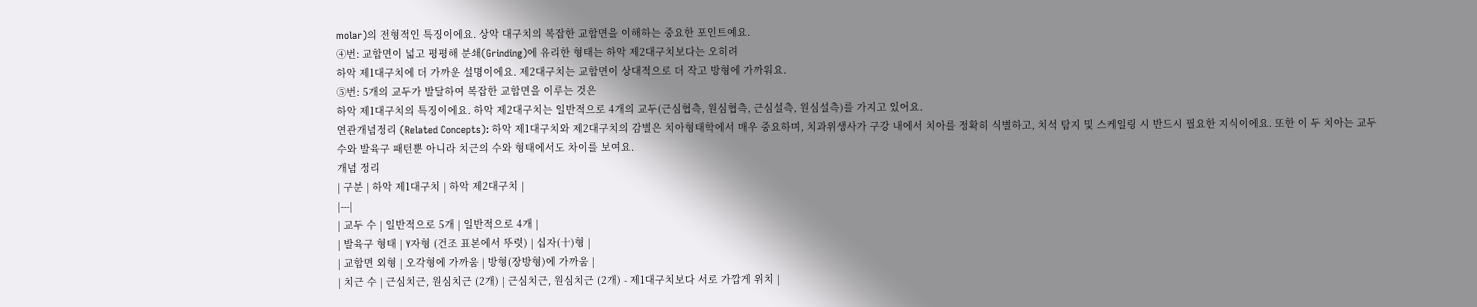molar)의 전형적인 특징이에요. 상악 대구치의 복잡한 교합면을 이해하는 중요한 포인트예요.
④번: 교합면이 넓고 평평해 분쇄(Grinding)에 유리한 형태는 하악 제2대구치보다는 오히려
하악 제1대구치에 더 가까운 설명이에요. 제2대구치는 교합면이 상대적으로 더 작고 방형에 가까워요.
⑤번: 5개의 교두가 발달하여 복잡한 교합면을 이루는 것은
하악 제1대구치의 특징이에요. 하악 제2대구치는 일반적으로 4개의 교두(근심협측, 원심협측, 근심설측, 원심설측)를 가지고 있어요.
연관개념정리 (Related Concepts): 하악 제1대구치와 제2대구치의 감별은 치아형태학에서 매우 중요하며, 치과위생사가 구강 내에서 치아를 정확히 식별하고, 치석 탐지 및 스케일링 시 반드시 필요한 지식이에요. 또한 이 두 치아는 교두 수와 발육구 패턴뿐 아니라 치근의 수와 형태에서도 차이를 보여요.
개념 정리
| 구분 | 하악 제1대구치 | 하악 제2대구치 |
|---|
| 교두 수 | 일반적으로 5개 | 일반적으로 4개 |
| 발육구 형태 | Y자형 (건조 표본에서 뚜렷) | 십자(十)형 |
| 교합면 외형 | 오각형에 가까움 | 방형(장방형)에 가까움 |
| 치근 수 | 근심치근, 원심치근 (2개) | 근심치근, 원심치근 (2개) - 제1대구치보다 서로 가깝게 위치 |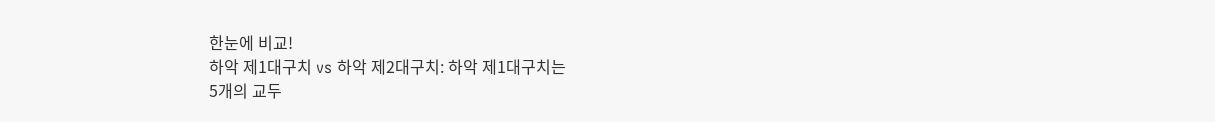한눈에 비교!
하악 제1대구치 vs 하악 제2대구치: 하악 제1대구치는
5개의 교두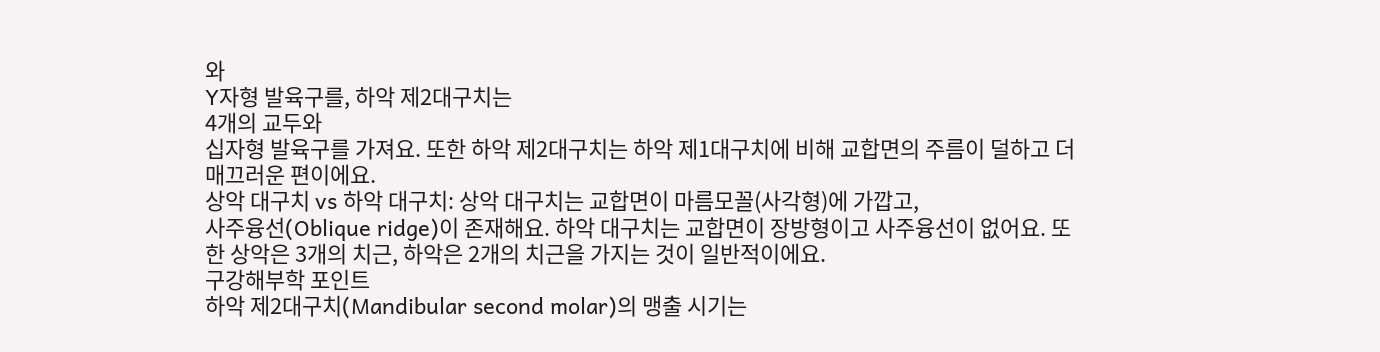와
Y자형 발육구를, 하악 제2대구치는
4개의 교두와
십자형 발육구를 가져요. 또한 하악 제2대구치는 하악 제1대구치에 비해 교합면의 주름이 덜하고 더 매끄러운 편이에요.
상악 대구치 vs 하악 대구치: 상악 대구치는 교합면이 마름모꼴(사각형)에 가깝고,
사주융선(Oblique ridge)이 존재해요. 하악 대구치는 교합면이 장방형이고 사주융선이 없어요. 또한 상악은 3개의 치근, 하악은 2개의 치근을 가지는 것이 일반적이에요.
구강해부학 포인트
하악 제2대구치(Mandibular second molar)의 맹출 시기는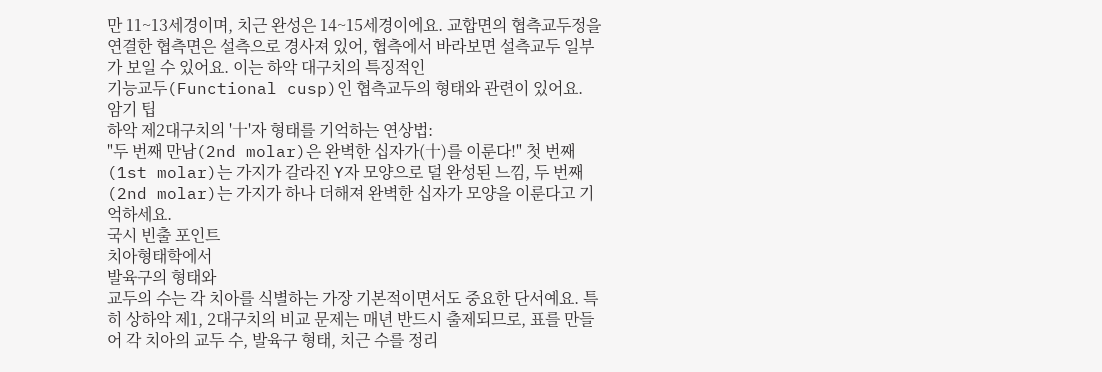만 11~13세경이며, 치근 완성은 14~15세경이에요. 교합면의 협측교두정을 연결한 협측면은 설측으로 경사져 있어, 협측에서 바라보면 설측교두 일부가 보일 수 있어요. 이는 하악 대구치의 특징적인
기능교두(Functional cusp)인 협측교두의 형태와 관련이 있어요.
암기 팁
하악 제2대구치의 '十'자 형태를 기억하는 연상법:
"두 번째 만남(2nd molar)은 완벽한 십자가(十)를 이룬다!" 첫 번째(1st molar)는 가지가 갈라진 Y자 모양으로 덜 완성된 느낌, 두 번째(2nd molar)는 가지가 하나 더해져 완벽한 십자가 모양을 이룬다고 기억하세요.
국시 빈출 포인트
치아형태학에서
발육구의 형태와
교두의 수는 각 치아를 식별하는 가장 기본적이면서도 중요한 단서예요. 특히 상하악 제1, 2대구치의 비교 문제는 매년 반드시 출제되므로, 표를 만들어 각 치아의 교두 수, 발육구 형태, 치근 수를 정리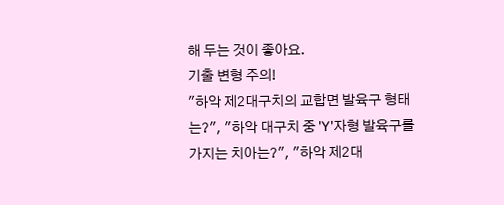해 두는 것이 좋아요.
기출 변형 주의!
"하악 제2대구치의 교합면 발육구 형태는?", "하악 대구치 중 'Y'자형 발육구를 가지는 치아는?", "하악 제2대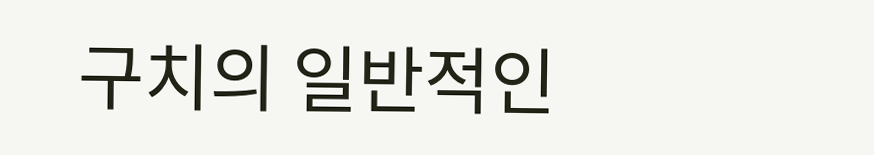구치의 일반적인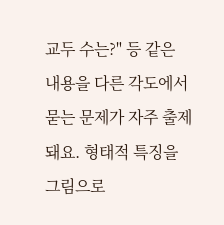교두 수는?" 등 같은 내용을 다른 각도에서 묻는 문제가 자주 출제돼요. 형태적 특징을 그림으로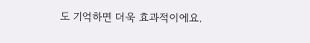도 기억하면 더욱 효과적이에요.